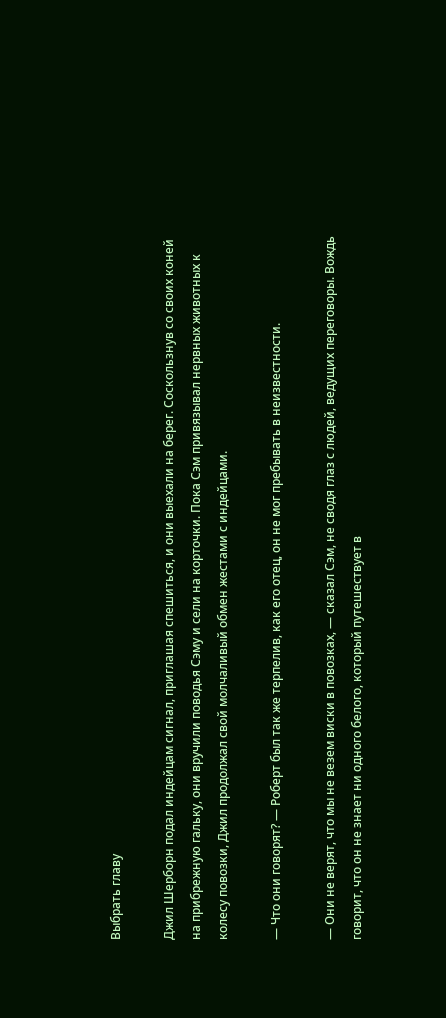Выбрать главу

Джил Шерборн подал индейцам сигнал, приглашая спешиться, и они выехали на берег. Соскользнув со своих коней на прибрежную гальку, они вручили поводья Сэму и сели на корточки. Пока Сэм привязывал нервных животных к колесу повозки, Джил продолжал свой молчаливый обмен жестами с индейцами.

— Что они говорят? — Роберт был так же терпелив, как его отец, он не мог пребывать в неизвестности.

— Они не верят, что мы не везем виски в повозках, — сказал Сэм, не сводя глаз с людей, ведущих переговоры. Вождь говорит, что он не знает ни одного белого, который путешествует в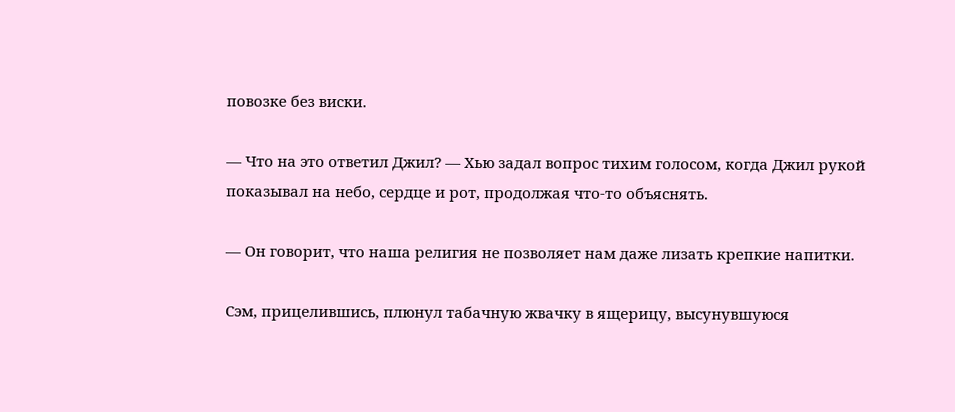повозке без виски.

— Что на это ответил Джил? — Хью задал вопрос тихим голосом, когда Джил рукой показывал на небо, сердце и рот, продолжая что-то объяснять.

— Он говорит, что наша религия не позволяет нам даже лизать крепкие напитки.

Сэм, прицелившись, плюнул табачную жвачку в ящерицу, высунувшуюся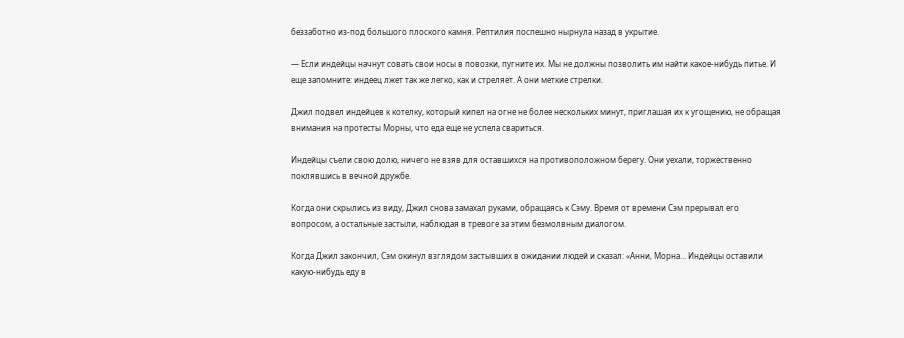беззаботно из-под большого плоского камня. Рептилия поспешно нырнула назад в укрытие.

— Если индейцы начнут совать свои носы в повозки, пугните их. Мы не должны позволить им найти какое-нибудь питье. И еще запомните: индеец лжет так же легко, как и стреляет. А они меткие стрелки.

Джил подвел индейцев к котелку, который кипел на огне не более нескольких минут, приглашая их к угощению, не обращая внимания на протесты Морны, что еда еще не успела свариться.

Индейцы съели свою долю, ничего не взяв для оставшихся на противоположном берегу. Они уехали, торжественно поклявшись в вечной дружбе.

Когда они скрылись из виду, Джил снова замахал руками, обращаясь к Сэму. Время от времени Сэм прерывал его вопросом, а остальные застыли, наблюдая в тревоге за этим безмолвным диалогом.

Когда Джил закончил, Сэм окинул взглядом застывших в ожидании людей и сказал: «Анни, Морна… Индейцы оставили какую-нибудь еду в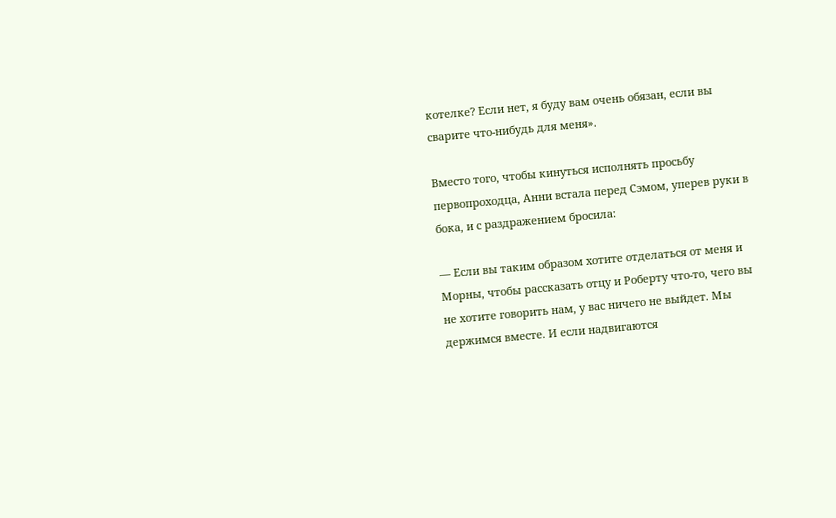котелке? Если нет, я буду вам очень обязан, если вы сварите что-нибудь для меня».

Вместо того, чтобы кинуться исполнять просьбу первопроходца, Анни встала перед Сэмом, уперев руки в бока, и с раздражением бросила:

— Если вы таким образом хотите отделаться от меня и Морны, чтобы рассказать отцу и Роберту что-то, чего вы не хотите говорить нам, у вас ничего не выйдет. Мы держимся вместе. И если надвигаются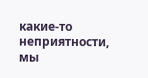какие-то неприятности, мы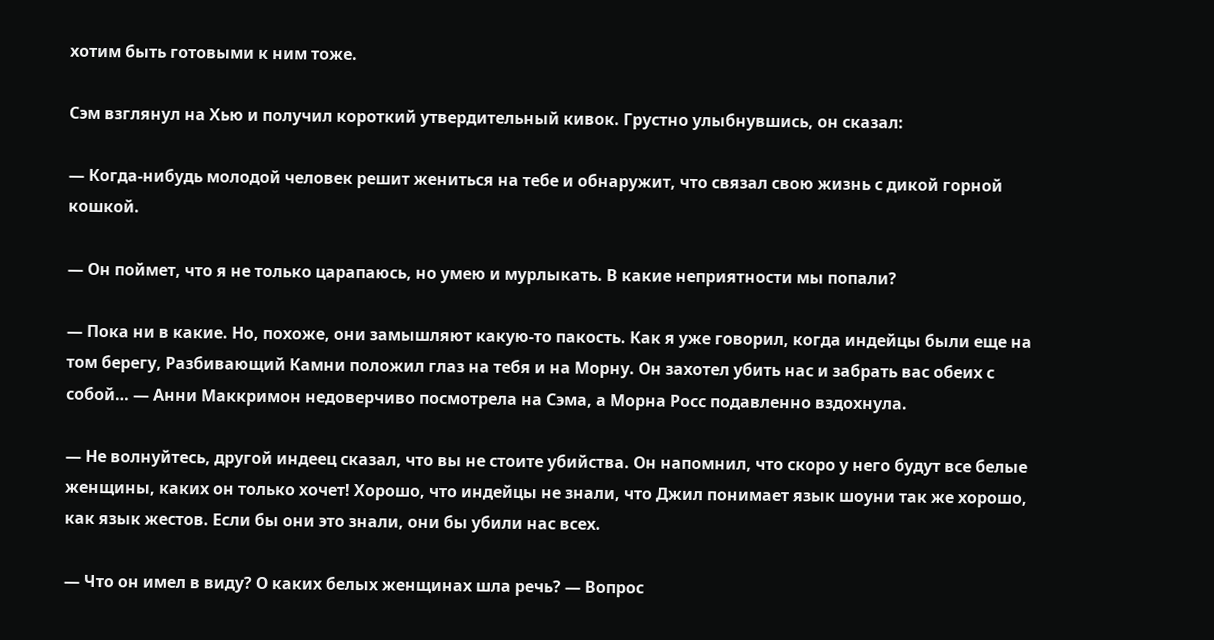хотим быть готовыми к ним тоже.

Сэм взглянул на Хью и получил короткий утвердительный кивок. Грустно улыбнувшись, он сказал:

— Когда-нибудь молодой человек решит жениться на тебе и обнаружит, что связал свою жизнь с дикой горной кошкой.

— Он поймет, что я не только царапаюсь, но умею и мурлыкать. В какие неприятности мы попали?

— Пока ни в какие. Но, похоже, они замышляют какую-то пакость. Как я уже говорил, когда индейцы были еще на том берегу, Разбивающий Камни положил глаз на тебя и на Морну. Он захотел убить нас и забрать вас обеих с собой… — Анни Маккримон недоверчиво посмотрела на Сэма, а Морна Росс подавленно вздохнула.

— Не волнуйтесь, другой индеец сказал, что вы не стоите убийства. Он напомнил, что скоро у него будут все белые женщины, каких он только хочет! Хорошо, что индейцы не знали, что Джил понимает язык шоуни так же хорошо, как язык жестов. Если бы они это знали, они бы убили нас всех.

— Что он имел в виду? О каких белых женщинах шла речь? — Вопрос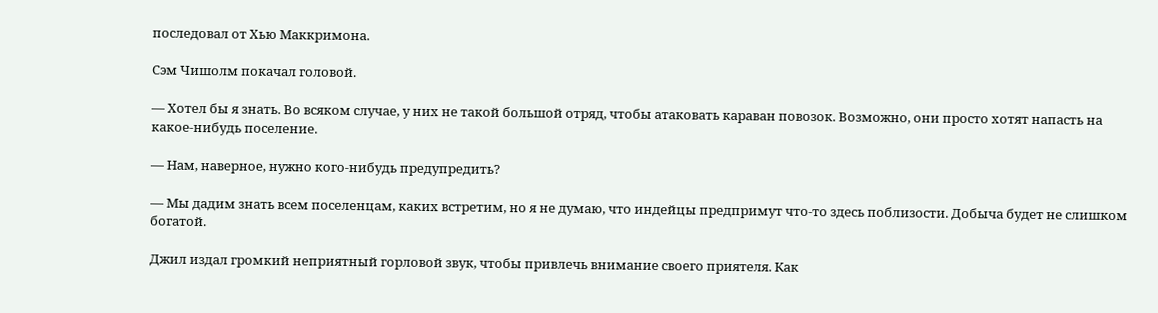последовал от Хью Маккримона.

Сэм Чишолм покачал головой.

— Хотел бы я знать. Во всяком случае, у них не такой большой отряд, чтобы атаковать караван повозок. Возможно, они просто хотят напасть на какое-нибудь поселение.

— Нам, наверное, нужно кого-нибудь предупредить?

— Мы дадим знать всем поселенцам, каких встретим, но я не думаю, что индейцы предпримут что-то здесь поблизости. Добыча будет не слишком богатой.

Джил издал громкий неприятный горловой звук, чтобы привлечь внимание своего приятеля. Как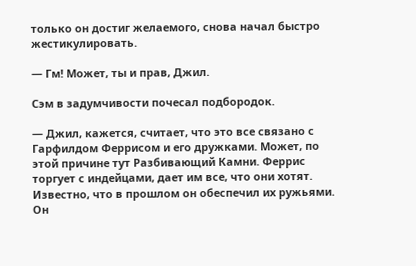только он достиг желаемого, снова начал быстро жестикулировать.

— Гм! Может, ты и прав, Джил.

Сэм в задумчивости почесал подбородок.

— Джил, кажется, считает, что это все связано с Гарфилдом Феррисом и его дружками. Может, по этой причине тут Разбивающий Камни. Феррис торгует с индейцами, дает им все, что они хотят. Известно, что в прошлом он обеспечил их ружьями. Он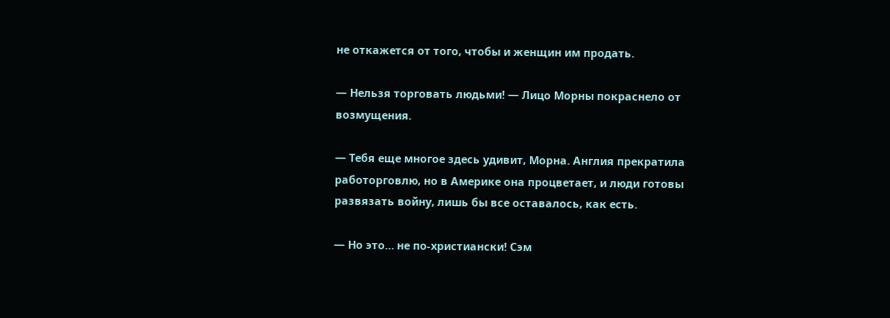не откажется от того, чтобы и женщин им продать.

— Нельзя торговать людьми! — Лицо Морны покраснело от возмущения.

— Тебя еще многое здесь удивит, Морна. Англия прекратила работорговлю, но в Америке она процветает, и люди готовы развязать войну, лишь бы все оставалось, как есть.

— Но это… не по-христиански! Сэм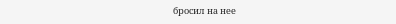бросил на нее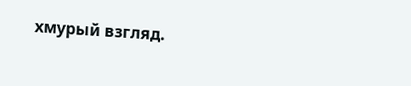хмурый взгляд.